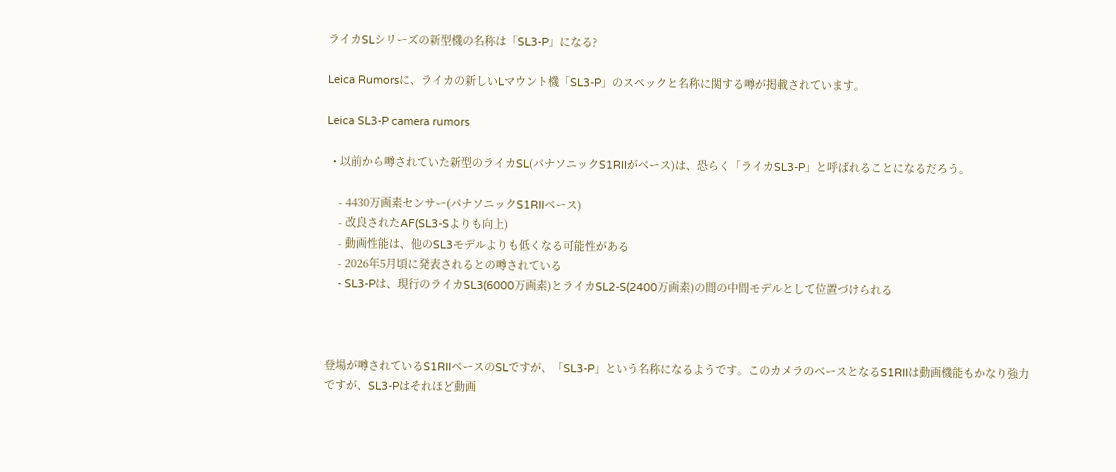ライカSLシリーズの新型機の名称は「SL3-P」になる?

Leica Rumorsに、ライカの新しいLマウント機「SL3-P」のスペックと名称に関する噂が掲載されています。

Leica SL3-P camera rumors

  • 以前から噂されていた新型のライカSL(パナソニックS1RIIがベース)は、恐らく「ライカSL3-P」と呼ばれることになるだろう。

    - 4430万画素センサー(パナソニックS1RIIベース)
    - 改良されたAF(SL3-Sよりも向上)
    - 動画性能は、他のSL3モデルよりも低くなる可能性がある
    - 2026年5月頃に発表されるとの噂されている
    - SL3-Pは、現行のライカSL3(6000万画素)とライカSL2-S(2400万画素)の間の中間モデルとして位置づけられる



登場が噂されているS1RIIベースのSLですが、「SL3-P」という名称になるようです。このカメラのベースとなるS1RIIは動画機能もかなり強力ですが、SL3-Pはそれほど動画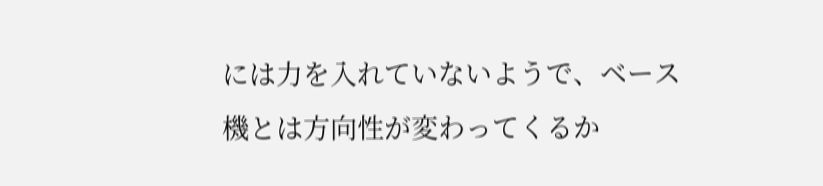には力を入れていないようで、ベース機とは方向性が変わってくるか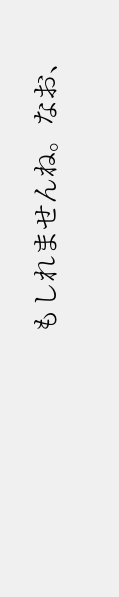もしれませんね。なお、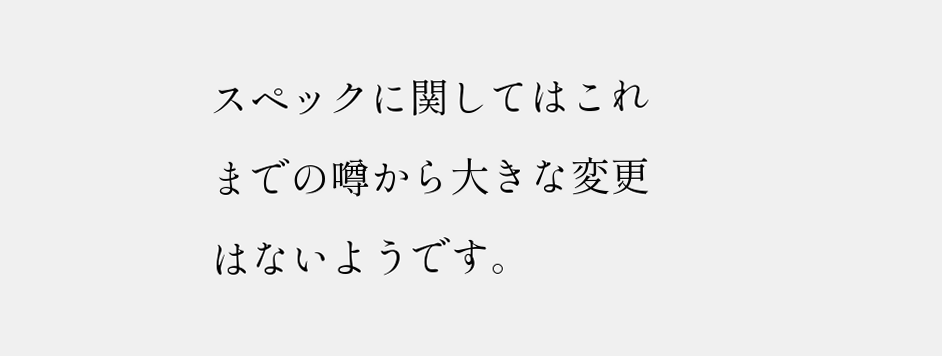スペックに関してはこれまでの噂から大きな変更はないようです。